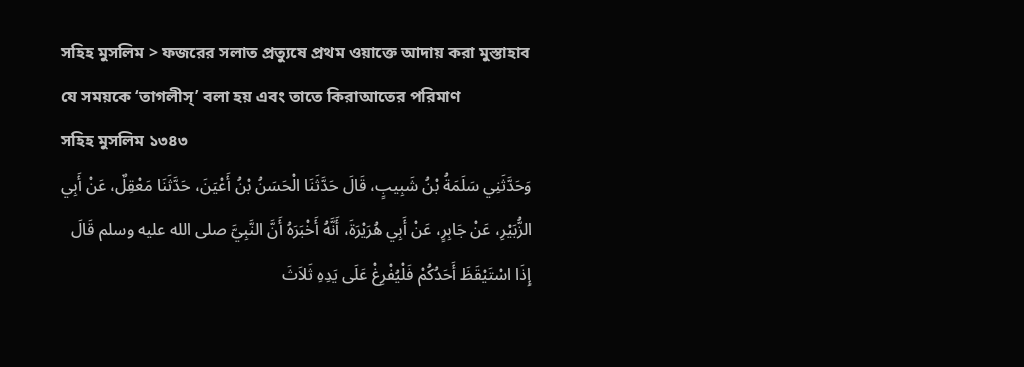সহিহ মুসলিম > ফজরের সলাত প্রত্যুষে প্রথম ওয়াক্তে আদায় করা মুস্তাহাব যে সময়কে ‘তাগলীস্’ বলা হয় এবং তাতে কিরাআতের পরিমাণ
সহিহ মুসলিম ১৩৪৩
وَحَدَّثَنِي سَلَمَةُ بْنُ شَبِيبٍ، قَالَ حَدَّثَنَا الْحَسَنُ بْنُ أَعْيَنَ، حَدَّثَنَا مَعْقِلٌ، عَنْ أَبِي الزُّبَيْرِ، عَنْ جَابِرٍ، عَنْ أَبِي هُرَيْرَةَ، أَنَّهُ أَخْبَرَهُ أَنَّ النَّبِيَّ صلى الله عليه وسلم قَالَ إِذَا اسْتَيْقَظَ أَحَدُكُمْ فَلْيُفْرِغْ عَلَى يَدِهِ ثَلاَثَ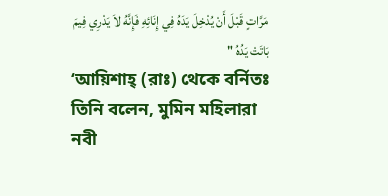مَرَّاتٍ قَبْلَ أَنْ يُدْخِلَ يَدَهُ فِي إِنَائِهِ فَإِنَّهُ لاَ يَدْرِي فِيمَ بَاتَتْ يَدُهُ "
‘আয়িশাহ্ (রাঃ) থেকে বর্নিতঃ
তিনি বলেন, মুমিন মহিলারা নবী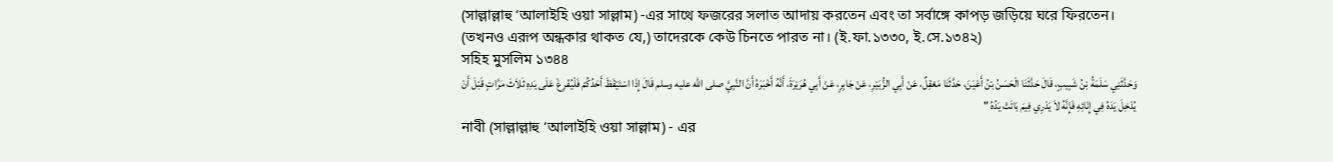(সাল্লাল্লাহু ‘আলাইহি ওয়া সাল্লাম) -এর সাথে ফজরের সলাত আদায় করতেন এবং তা সর্বাঙ্গে কাপড় জড়িয়ে ঘরে ফিরতেন। (তখনও এরূপ অন্ধকার থাকত যে,) তাদেরকে কেউ চিনতে পারত না। (ই.ফা.১৩৩০, ই.সে.১৩৪২)
সহিহ মুসলিম ১৩৪৪
وَحَدَّثَنِي سَلَمَةُ بْنُ شَبِيبٍ، قَالَ حَدَّثَنَا الْحَسَنُ بْنُ أَعْيَنَ، حَدَّثَنَا مَعْقِلٌ، عَنْ أَبِي الزُّبَيْرِ، عَنْ جَابِرٍ، عَنْ أَبِي هُرَيْرَةَ، أَنَّهُ أَخْبَرَهُ أَنَّ النَّبِيَّ صلى الله عليه وسلم قَالَ إِذَا اسْتَيْقَظَ أَحَدُكُمْ فَلْيُفْرِغْ عَلَى يَدِهِ ثَلاَثَ مَرَّاتٍ قَبْلَ أَنْ يُدْخِلَ يَدَهُ فِي إِنَائِهِ فَإِنَّهُ لاَ يَدْرِي فِيمَ بَاتَتْ يَدُهُ "
নাবী (সাল্লাল্লাহু ‘আলাইহি ওয়া সাল্লাম) - এর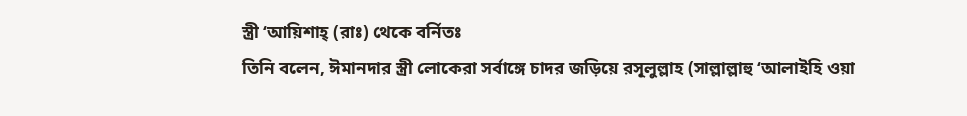স্ত্রী ‘আয়িশাহ্ (রাঃ) থেকে বর্নিতঃ
তিনি বলেন, ঈমানদার স্ত্রী লোকেরা সর্বাঙ্গে চাদর জড়িয়ে রসূলুল্লাহ (সাল্লাল্লাহু ‘আলাইহি ওয়া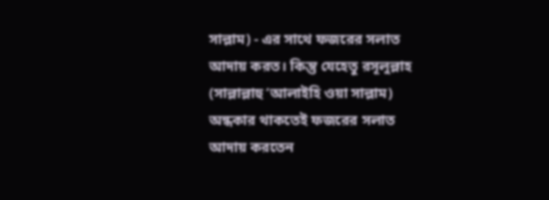সাল্লাম) - এর সাথে ফজরের সলাত আদায় করত। কিন্তু যেহেতু রসূলুল্লাহ (সাল্লাল্লাহু ‘আলাইহি ওয়া সাল্লাম) অন্ধকার থাকতেই ফজরের সলাত আদায় করতেন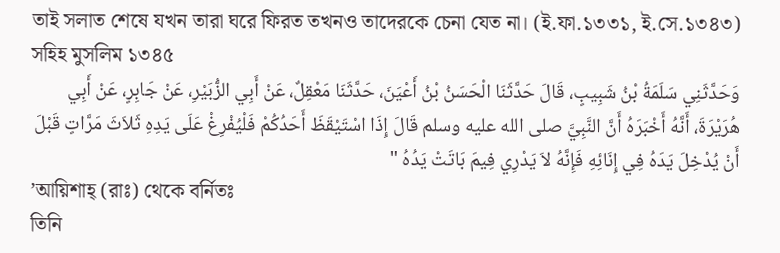তাই সলাত শেষে যখন তারা ঘরে ফিরত তখনও তাদেরকে চেনা যেত না। (ই.ফা.১৩৩১, ই.সে.১৩৪৩)
সহিহ মুসলিম ১৩৪৫
وَحَدَّثَنِي سَلَمَةُ بْنُ شَبِيبٍ، قَالَ حَدَّثَنَا الْحَسَنُ بْنُ أَعْيَنَ، حَدَّثَنَا مَعْقِلٌ، عَنْ أَبِي الزُّبَيْرِ، عَنْ جَابِرٍ، عَنْ أَبِي هُرَيْرَةَ، أَنَّهُ أَخْبَرَهُ أَنَّ النَّبِيَّ صلى الله عليه وسلم قَالَ إِذَا اسْتَيْقَظَ أَحَدُكُمْ فَلْيُفْرِغْ عَلَى يَدِهِ ثَلاَثَ مَرَّاتٍ قَبْلَ أَنْ يُدْخِلَ يَدَهُ فِي إِنَائِهِ فَإِنَّهُ لاَ يَدْرِي فِيمَ بَاتَتْ يَدُهُ "
’আয়িশাহ্ (রাঃ) থেকে বর্নিতঃ
তিনি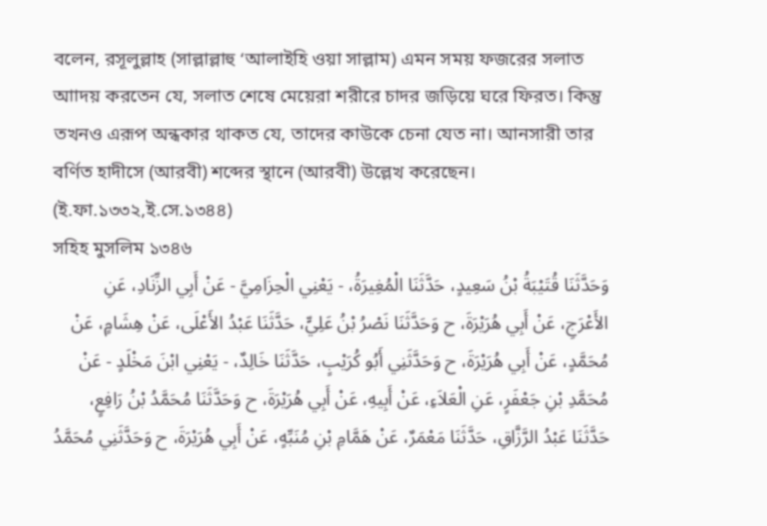বলেন, রসূলুল্লাহ (সাল্লাল্লাহু ‘আলাইহি ওয়া সাল্লাম) এমন সময় ফজরের সলাত আাদয় করতেন যে, সলাত শেষে মেয়েরা শরীরে চাদর জড়িয়ে ঘরে ফিরত। কিন্তু তখনও এরূপ অন্ধকার থাকত যে, তাদের কাউকে চেনা যেত না। আনসারী তার বর্ণিত হাদীসে (আরবী) শব্দের স্থানে (আরবী) উল্লেখ করেছেন। (ই.ফা.১৩৩২,ই.সে.১৩৪৪)
সহিহ মুসলিম ১৩৪৬
وَحَدَّثَنَا قُتَيْبَةُ بْنُ سَعِيدٍ، حَدَّثَنَا الْمُغِيرَةُ، - يَعْنِي الْحِزَامِيَّ - عَنْ أَبِي الزِّنَادِ، عَنِ الأَعْرَجِ، عَنْ أَبِي هُرَيْرَةَ، ح وَحَدَّثَنَا نَصْرُ بْنُ عَلِيٍّ، حَدَّثَنَا عَبْدُ الأَعْلَى، عَنْ هِشَامٍ، عَنْ مُحَمَّدٍ، عَنْ أَبِي هُرَيْرَةَ، ح وَحَدَّثَنِي أَبُو كُرَيْبٍ، حَدَّثَنَا خَالِدٌ، - يَعْنِي ابْنَ مَخْلَدٍ - عَنْ مُحَمَّدِ بْنِ جَعْفَرٍ، عَنِ الْعَلاَءِ، عَنْ أَبِيهِ، عَنْ أَبِي هُرَيْرَةَ، ح وَحَدَّثَنَا مُحَمَّدُ بْنُ رَافِعٍ، حَدَّثَنَا عَبْدُ الرَّزَّاقِ، حَدَّثَنَا مَعْمَرٌ، عَنْ هَمَّامِ بْنِ مُنَبِّهٍ، عَنْ أَبِي هُرَيْرَةَ، ح وَحَدَّثَنِي مُحَمَّدُ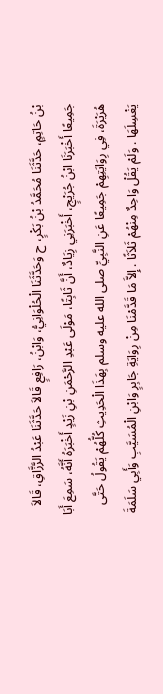بْنُ حَاتِمٍ، حَدَّثَنَا مُحَمَّدُ بْنُ بَكْرٍ، ح وَحَدَّثَنَا الْحُلْوَانِيُّ، وَابْنُ، رَافِعٍ قَالاَ حَدَّثَنَا عَبْدُ الرَّزَّاقِ، قَالاَ جَمِيعًا أَخْبَرَنَا ابْنُ جُرَيْجٍ، أَخْبَرَنِي زِيَادٌ، أَنَّ ثَابِتًا، مَوْلَى عَبْدِ الرَّحْمَنِ بْنِ زَيْدٍ أَخْبَرَهُ أَنَّهُ، سَمِعَ أَبَا هُرَيْرَةَ، فِي رِوَايَتِهِمْ جَمِيعًا عَنِ النَّبِيِّ صلى الله عليه وسلم بِهَذَا الْحَدِيثِ كُلُّهُمْ يَقُولُ حَتَّى يَغْسِلَهَا . وَلَمْ يَقُلْ وَاحِدٌ مِنْهُمْ ثَلاَثًا . إِلاَّ مَا قَدَّمْنَا مِنْ رِوَايَةِ جَابِرٍ وَابْنِ الْمُسَيَّبِ وَأَبِي سَلَمَةَ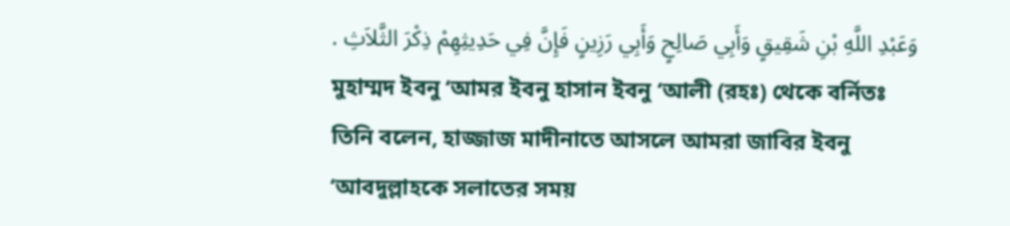وَعَبْدِ اللَّهِ بْنِ شَقِيقٍ وَأَبِي صَالِحٍ وَأَبِي رَزِينٍ فَإِنَّ فِي حَدِيثِهِمْ ذِكْرَ الثَّلاَثِ .
মুহাম্মদ ইবনু ‘আমর ইবনু হাসান ইবনু ‘আলী (রহঃ) থেকে বর্নিতঃ
তিনি বলেন, হাজ্জাজ মাদীনাতে আসলে আমরা জাবির ইবনু ‘আবদুল্লাহকে সলাতের সময়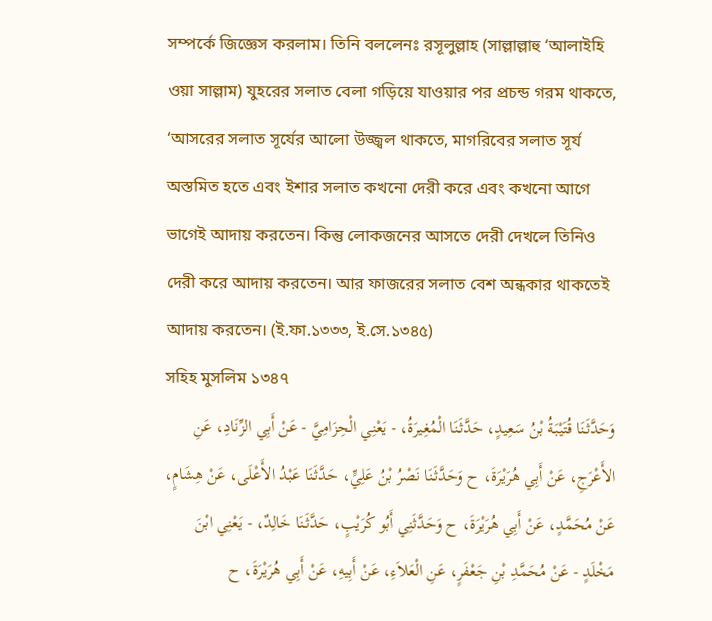সম্পর্কে জিজ্ঞেস করলাম। তিনি বললেনঃ রসূলুল্লাহ (সাল্লাল্লাহু ‘আলাইহি ওয়া সাল্লাম) যুহরের সলাত বেলা গড়িয়ে যাওয়ার পর প্রচন্ড গরম থাকতে, ‘আসরের সলাত সূর্যের আলো উজ্জ্বল থাকতে, মাগরিবের সলাত সূর্য অস্তমিত হতে এবং ইশার সলাত কখনো দেরী করে এবং কখনো আগে ভাগেই আদায় করতেন। কিন্তু লোকজনের আসতে দেরী দেখলে তিনিও দেরী করে আদায় করতেন। আর ফাজরের সলাত বেশ অন্ধকার থাকতেই আদায় করতেন। (ই.ফা.১৩৩৩, ই.সে.১৩৪৫)
সহিহ মুসলিম ১৩৪৭
وَحَدَّثَنَا قُتَيْبَةُ بْنُ سَعِيدٍ، حَدَّثَنَا الْمُغِيرَةُ، - يَعْنِي الْحِزَامِيَّ - عَنْ أَبِي الزِّنَادِ، عَنِ الأَعْرَجِ، عَنْ أَبِي هُرَيْرَةَ، ح وَحَدَّثَنَا نَصْرُ بْنُ عَلِيٍّ، حَدَّثَنَا عَبْدُ الأَعْلَى، عَنْ هِشَامٍ، عَنْ مُحَمَّدٍ، عَنْ أَبِي هُرَيْرَةَ، ح وَحَدَّثَنِي أَبُو كُرَيْبٍ، حَدَّثَنَا خَالِدٌ، - يَعْنِي ابْنَ مَخْلَدٍ - عَنْ مُحَمَّدِ بْنِ جَعْفَرٍ، عَنِ الْعَلاَءِ، عَنْ أَبِيهِ، عَنْ أَبِي هُرَيْرَةَ، ح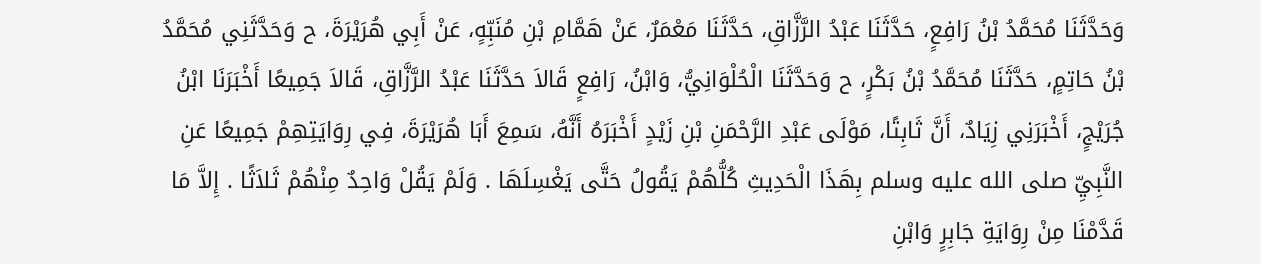وَحَدَّثَنَا مُحَمَّدُ بْنُ رَافِعٍ، حَدَّثَنَا عَبْدُ الرَّزَّاقِ، حَدَّثَنَا مَعْمَرٌ، عَنْ هَمَّامِ بْنِ مُنَبِّهٍ، عَنْ أَبِي هُرَيْرَةَ، ح وَحَدَّثَنِي مُحَمَّدُ بْنُ حَاتِمٍ، حَدَّثَنَا مُحَمَّدُ بْنُ بَكْرٍ، ح وَحَدَّثَنَا الْحُلْوَانِيُّ، وَابْنُ، رَافِعٍ قَالاَ حَدَّثَنَا عَبْدُ الرَّزَّاقِ، قَالاَ جَمِيعًا أَخْبَرَنَا ابْنُ جُرَيْجٍ، أَخْبَرَنِي زِيَادٌ، أَنَّ ثَابِتًا، مَوْلَى عَبْدِ الرَّحْمَنِ بْنِ زَيْدٍ أَخْبَرَهُ أَنَّهُ، سَمِعَ أَبَا هُرَيْرَةَ، فِي رِوَايَتِهِمْ جَمِيعًا عَنِ النَّبِيِّ صلى الله عليه وسلم بِهَذَا الْحَدِيثِ كُلُّهُمْ يَقُولُ حَتَّى يَغْسِلَهَا . وَلَمْ يَقُلْ وَاحِدٌ مِنْهُمْ ثَلاَثًا . إِلاَّ مَا قَدَّمْنَا مِنْ رِوَايَةِ جَابِرٍ وَابْنِ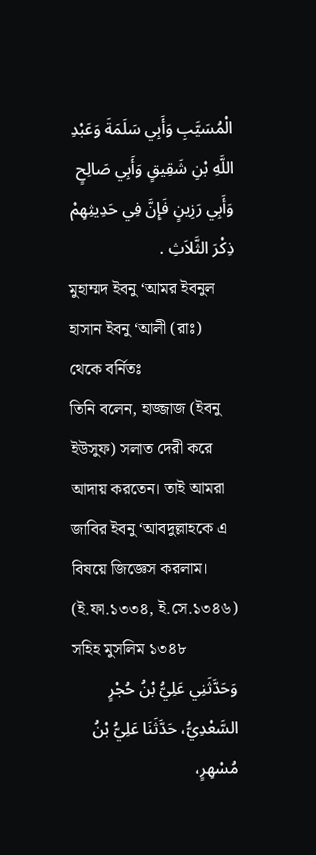الْمُسَيَّبِ وَأَبِي سَلَمَةَ وَعَبْدِ اللَّهِ بْنِ شَقِيقٍ وَأَبِي صَالِحٍ وَأَبِي رَزِينٍ فَإِنَّ فِي حَدِيثِهِمْ ذِكْرَ الثَّلاَثِ .
মুহাম্মদ ইবনু ‘আমর ইবনুল হাসান ইবনু ‘আলী (রাঃ) থেকে বর্নিতঃ
তিনি বলেন, হাজ্জাজ (ইবনু ইউসুফ) সলাত দেরী করে আদায় করতেন। তাই আমরা জাবির ইবনু ‘আবদুল্লাহকে এ বিষয়ে জিজ্ঞেস করলাম। (ই.ফা.১৩৩৪, ই.সে.১৩৪৬)
সহিহ মুসলিম ১৩৪৮
وَحَدَّثَنِي عَلِيُّ بْنُ حُجْرٍ السَّعْدِيُّ، حَدَّثَنَا عَلِيُّ بْنُ مُسْهِرٍ،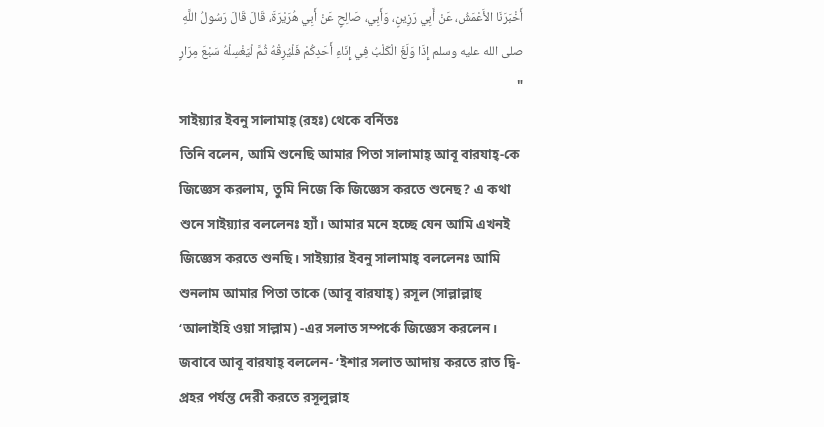أَخْبَرَنَا الأَعْمَشُ، عَنْ أَبِي رَزِينٍ، وَأَبِي، صَالِحٍ عَنْ أَبِي هُرَيْرَةَ، قَالَ قَالَ رَسُولُ اللَّهِ صلى الله عليه وسلم إِذَا وَلَغَ الْكَلْبُ فِي إِنَاءِ أَحَدِكُمْ فَلْيُرِقْهُ ثُمَّ لْيَغْسِلْهُ سَبْعَ مِرَارٍ "
সাইয়্যার ইবনু সালামাহ্ (রহঃ) থেকে বর্নিতঃ
তিনি বলেন, আমি শুনেছি আমার পিতা সালামাহ্ আবূ বারযাহ্-কে জিজ্ঞেস করলাম, তুমি নিজে কি জিজ্ঞেস করতে শুনেছ? এ কথা শুনে সাইয়্যার বললেনঃ হ্যাঁ। আমার মনে হচ্ছে যেন আমি এখনই জিজ্ঞেস করতে শুনছি। সাইয়্যার ইবনু সালামাহ্ বললেনঃ আমি শুনলাম আমার পিতা তাকে (আবূ বারযাহ্) রসূল (সাল্লাল্লাহু ‘আলাইহি ওয়া সাল্লাম) -এর সলাত সম্পর্কে জিজ্ঞেস করলেন। জবাবে আবূ বারযাহ্ বললেন- ‘ইশার সলাত আদায় করতে রাত দ্বি-প্রহর পর্যন্ত দেরী করতে রসূলুল্লাহ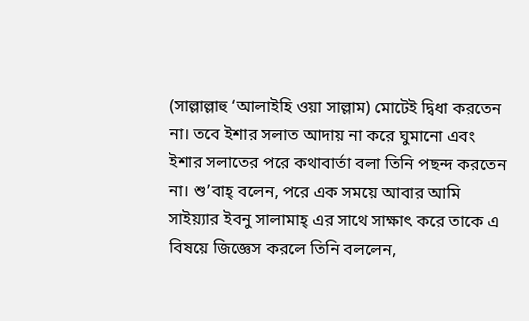(সাল্লাল্লাহু ‘আলাইহি ওয়া সাল্লাম) মোটেই দ্বিধা করতেন না। তবে ইশার সলাত আদায় না করে ঘুমানো এবং ইশার সলাতের পরে কথাবার্তা বলা তিনি পছন্দ করতেন না। শু’বাহ্ বলেন, পরে এক সময়ে আবার আমি সাইয়্যার ইবনু সালামাহ্ এর সাথে সাক্ষাৎ করে তাকে এ বিষয়ে জিজ্ঞেস করলে তিনি বললেন,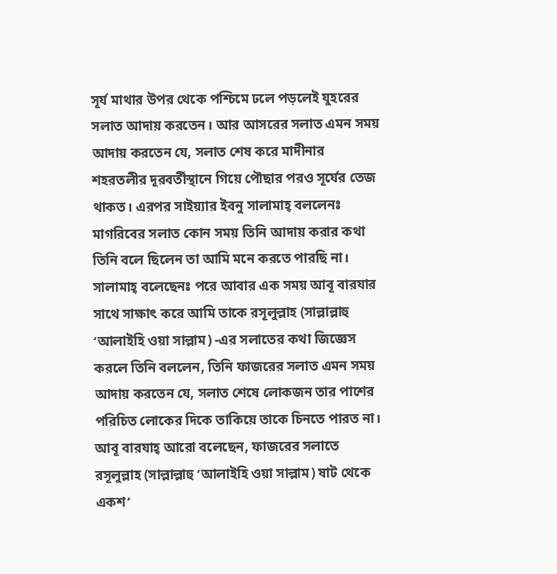সূর্য মাথার উপর থেকে পশ্চিমে ঢলে পড়লেই যুহরের সলাত আদায় করতেন। আর আসরের সলাত এমন সময় আদায় করতেন যে, সলাত শেষ করে মাদীনার শহরতলীর দূরবর্তীস্থানে গিয়ে পৌছার পরও সূর্যের তেজ থাকত। এরপর সাইয়্যার ইবনু সালামাহ্ বললেনঃ মাগরিবের সলাত কোন সময় তিনি আদায় করার কথা তিনি বলে ছিলেন তা আমি মনে করতে পারছি না। সালামাহ্ বলেছেনঃ পরে আবার এক সময় আবূ বারযার সাথে সাক্ষাৎ করে আমি তাকে রসূলুল্লাহ (সাল্লাল্লাহু ‘আলাইহি ওয়া সাল্লাম) -এর সলাতের কথা জিজ্ঞেস করলে তিনি বললেন, তিনি ফাজরের সলাত এমন সময় আদায় করতেন যে, সলাত শেষে লোকজন তার পাশের পরিচিত লোকের দিকে তাকিয়ে তাকে চিনতে পারত না। আবূ বারযাহ্ আরো বলেছেন, ফাজরের সলাতে রসূলুল্লাহ (সাল্লাল্লাহু ‘আলাইহি ওয়া সাল্লাম) ষাট থেকে একশ’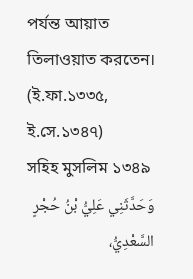পর্যন্ত আয়াত তিলাওয়াত করতেন। (ই.ফা.১৩৩৫, ই.সে.১৩৪৭)
সহিহ মুসলিম ১৩৪৯
وَحَدَّثَنِي عَلِيُّ بْنُ حُجْرٍ السَّعْدِيُّ،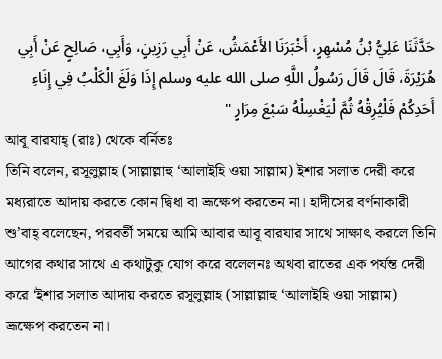حَدَّثَنَا عَلِيُّ بْنُ مُسْهِرٍ، أَخْبَرَنَا الأَعْمَشُ، عَنْ أَبِي رَزِينٍ، وَأَبِي، صَالِحٍ عَنْ أَبِي هُرَيْرَةَ، قَالَ قَالَ رَسُولُ اللَّهِ صلى الله عليه وسلم إِذَا وَلَغَ الْكَلْبُ فِي إِنَاءِ أَحَدِكُمْ فَلْيُرِقْهُ ثُمَّ لْيَغْسِلْهُ سَبْعَ مِرَارٍ "
আবূ বারযাহ্ (রাঃ) থেকে বর্নিতঃ
তিনি বলেন, রসূলুল্লাহ (সাল্লাল্লাহু ‘আলাইহি ওয়া সাল্লাম) ইশার সলাত দেরী করে মধ্যরাতে আদায় করতে কোন দ্বিধা বা ভ্রূক্ষেপ করতেন না। হাদীসের বর্ণনাকারী শু’বাহ্ বলেছেন, পরবর্তী সময়ে আমি আবার আবূ বারযার সাথে সাক্ষাৎ করলে তিনি আগের কথার সাথে এ কথাটুকু যোগ করে বলেলনঃ অথবা রাতের এক পর্যন্ত দেরী করে ‘ইশার সলাত আদায় করতে রসূলুল্লাহ (সাল্লাল্লাহু ‘আলাইহি ওয়া সাল্লাম) ভ্রূক্ষেপ করতেন না।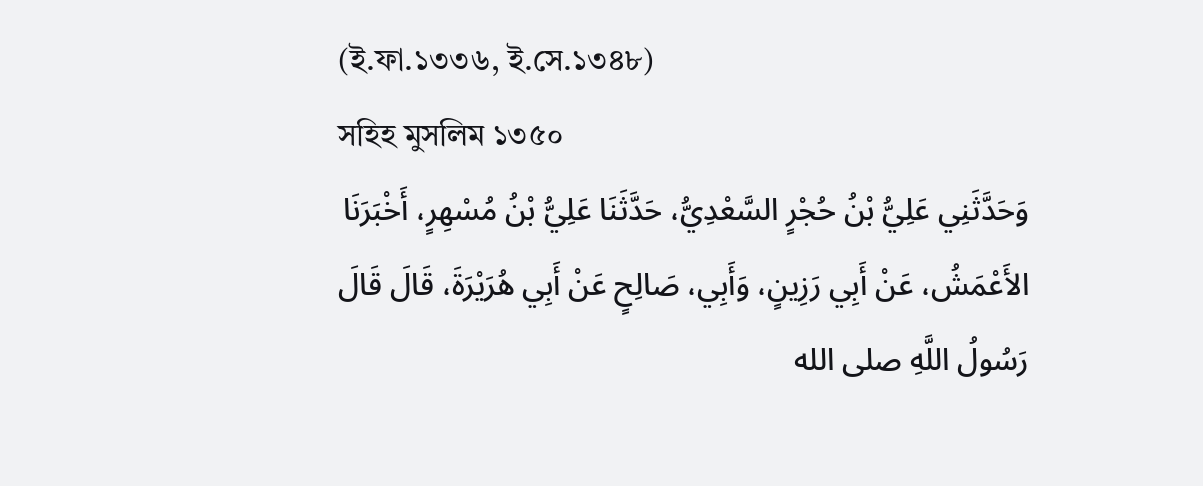(ই.ফা.১৩৩৬, ই.সে.১৩৪৮)
সহিহ মুসলিম ১৩৫০
وَحَدَّثَنِي عَلِيُّ بْنُ حُجْرٍ السَّعْدِيُّ، حَدَّثَنَا عَلِيُّ بْنُ مُسْهِرٍ، أَخْبَرَنَا الأَعْمَشُ، عَنْ أَبِي رَزِينٍ، وَأَبِي، صَالِحٍ عَنْ أَبِي هُرَيْرَةَ، قَالَ قَالَ رَسُولُ اللَّهِ صلى الله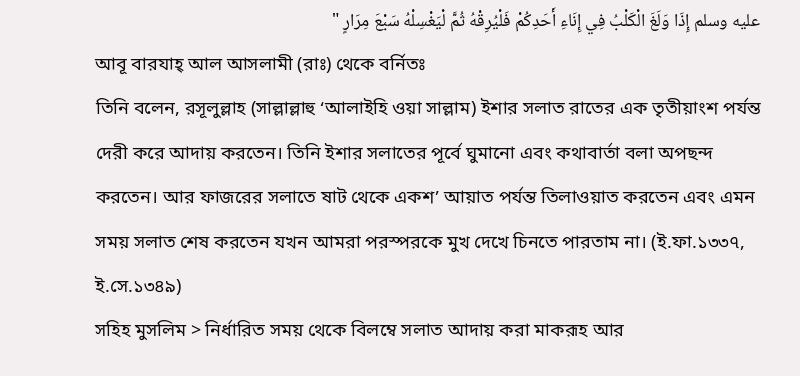عليه وسلم إِذَا وَلَغَ الْكَلْبُ فِي إِنَاءِ أَحَدِكُمْ فَلْيُرِقْهُ ثُمَّ لْيَغْسِلْهُ سَبْعَ مِرَارٍ "
আবূ বারযাহ্ আল আসলামী (রাঃ) থেকে বর্নিতঃ
তিনি বলেন, রসূলুল্লাহ (সাল্লাল্লাহু ‘আলাইহি ওয়া সাল্লাম) ইশার সলাত রাতের এক তৃতীয়াংশ পর্যন্ত দেরী করে আদায় করতেন। তিনি ইশার সলাতের পূর্বে ঘুমানো এবং কথাবার্তা বলা অপছন্দ করতেন। আর ফাজরের সলাতে ষাট থেকে একশ’ আয়াত পর্যন্ত তিলাওয়াত করতেন এবং এমন সময় সলাত শেষ করতেন যখন আমরা পরস্পরকে মুখ দেখে চিনতে পারতাম না। (ই.ফা.১৩৩৭, ই.সে.১৩৪৯)
সহিহ মুসলিম > নির্ধারিত সময় থেকে বিলম্বে সলাত আদায় করা মাকরূহ আর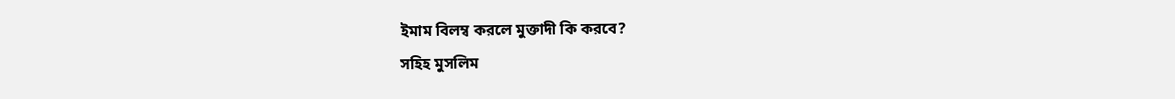ইমাম বিলম্ব করলে মুক্তাদী কি করবে?
সহিহ মুসলিম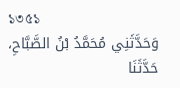১৩৫১
وَحَدَّثَنِي مُحَمَّدُ بْنُ الصَّبَّاحِ، حَدَّثَنَا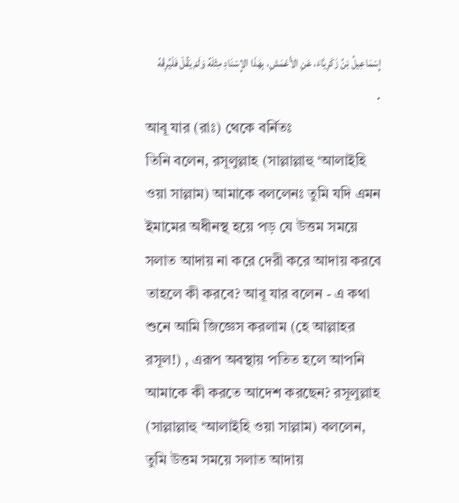إِسْمَاعِيلُ بْنُ زَكَرِيَّاءَ، عَنِ الأَعْمَشِ، بِهَذَا الإِسْنَادِ مِثْلَهُ وَلَمْ يَقُلْ فَلْيُرِقْهُ .
আবূ যার (রাঃ) থেকে বর্নিতঃ
তিনি বলেন, রসূলুল্লাহ (সাল্লাল্লাহু ‘আলাইহি ওয়া সাল্লাম) আমাকে বললেনঃ তুমি যদি এমন ইমামের অধীনস্থ হয়ে পড় যে উত্তম সময়ে সলাত আদায় না করে দেরী করে আদায় করবে তাহলে কী করবে? আবূ যার বলেন - এ কথা শুনে আমি জিজ্ঞেস করলাম (হে আল্লাহর রসূল!) , এরূপ অবস্থায় পতিত হলে আপনি আমাকে কী করতে আদেশ করছেন? রসূলুল্লাহ (সাল্লাল্লাহু ‘আলাইহি ওয়া সাল্লাম) বললেন, তুমি উত্তম সময়ে সলাত আদায়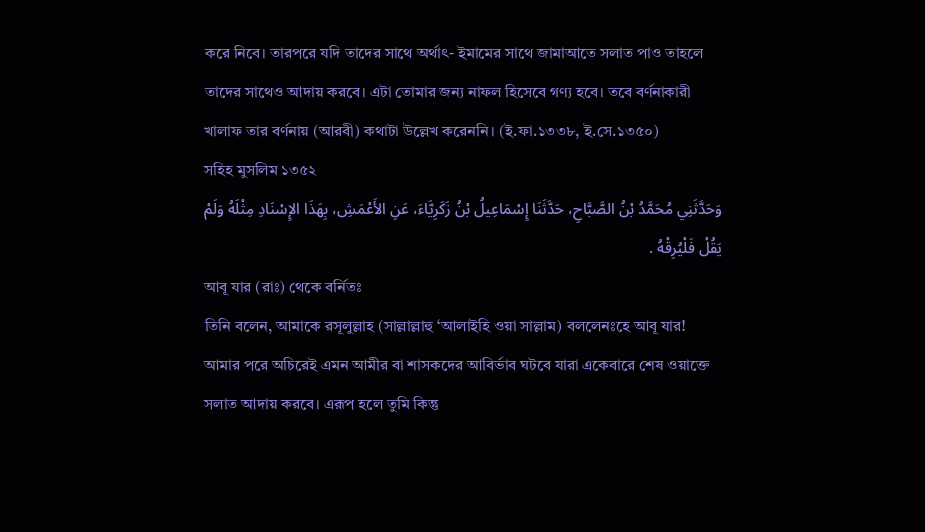করে নিবে। তারপরে যদি তাদের সাথে অর্থাৎ- ইমামের সাথে জামাআতে সলাত পাও তাহলে তাদের সাথেও আদায় করবে। এটা তোমার জন্য নাফল হিসেবে গণ্য হবে। তবে বর্ণনাকারী খালাফ তার বর্ণনায় (আরবী) কথাটা উল্লেখ করেননি। (ই.ফা.১৩৩৮, ই.সে.১৩৫০)
সহিহ মুসলিম ১৩৫২
وَحَدَّثَنِي مُحَمَّدُ بْنُ الصَّبَّاحِ، حَدَّثَنَا إِسْمَاعِيلُ بْنُ زَكَرِيَّاءَ، عَنِ الأَعْمَشِ، بِهَذَا الإِسْنَادِ مِثْلَهُ وَلَمْ يَقُلْ فَلْيُرِقْهُ .
আবূ যার (রাঃ) থেকে বর্নিতঃ
তিনি বলেন, আমাকে রসূলুল্লাহ (সাল্লাল্লাহু ‘আলাইহি ওয়া সাল্লাম) বললেনঃহে আবূ যার! আমার পরে অচিরেই এমন আমীর বা শাসকদের আবির্ভাব ঘটবে যারা একেবারে শেষ ওয়াক্তে সলাত আদায় করবে। এরূপ হলে তুমি কিন্তু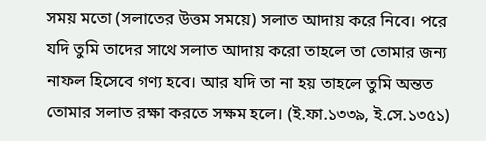সময় মতো (সলাতের উত্তম সময়ে) সলাত আদায় করে নিবে। পরে যদি তুমি তাদের সাথে সলাত আদায় করো তাহলে তা তোমার জন্য নাফল হিসেবে গণ্য হবে। আর যদি তা না হয় তাহলে তুমি অন্তত তোমার সলাত রক্ষা করতে সক্ষম হলে। (ই.ফা.১৩৩৯, ই.সে.১৩৫১)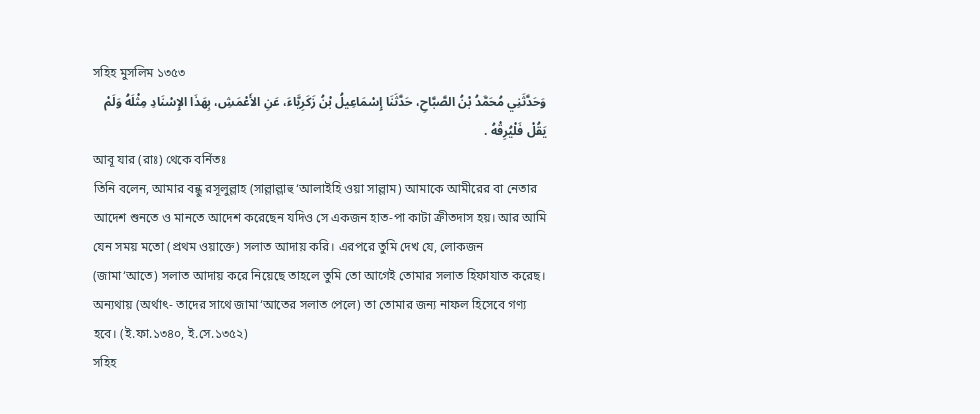সহিহ মুসলিম ১৩৫৩
وَحَدَّثَنِي مُحَمَّدُ بْنُ الصَّبَّاحِ، حَدَّثَنَا إِسْمَاعِيلُ بْنُ زَكَرِيَّاءَ، عَنِ الأَعْمَشِ، بِهَذَا الإِسْنَادِ مِثْلَهُ وَلَمْ يَقُلْ فَلْيُرِقْهُ .
আবূ যার (রাঃ) থেকে বর্নিতঃ
তিনি বলেন, আমার বন্ধু রসূলুল্লাহ (সাল্লাল্লাহু ‘আলাইহি ওয়া সাল্লাম) আমাকে আমীরের বা নেতার আদেশ শুনতে ও মানতে আদেশ করেছেন যদিও সে একজন হাত-পা কাটা ক্রীতদাস হয়। আর আমি যেন সময় মতো (প্রথম ওয়াক্তে) সলাত আদায় করি। এরপরে তুমি দেখ যে, লোকজন (জামা‘আতে) সলাত আদায় করে নিয়েছে তাহলে তুমি তো আগেই তোমার সলাত হিফাযাত করেছ। অন্যথায় (অর্থাৎ- তাদের সাথে জামা‘আতের সলাত পেলে) তা তোমার জন্য নাফল হিসেবে গণ্য হবে। (ই.ফা.১৩৪০, ই.সে.১৩৫২)
সহিহ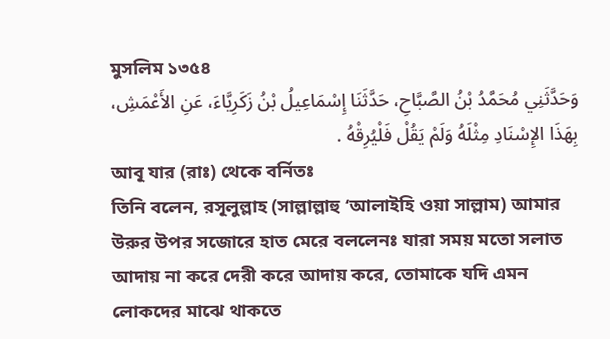মুসলিম ১৩৫৪
وَحَدَّثَنِي مُحَمَّدُ بْنُ الصَّبَّاحِ، حَدَّثَنَا إِسْمَاعِيلُ بْنُ زَكَرِيَّاءَ، عَنِ الأَعْمَشِ، بِهَذَا الإِسْنَادِ مِثْلَهُ وَلَمْ يَقُلْ فَلْيُرِقْهُ .
আবূ যার (রাঃ) থেকে বর্নিতঃ
তিনি বলেন, রসূলুল্লাহ (সাল্লাল্লাহু ‘আলাইহি ওয়া সাল্লাম) আমার উরুর উপর সজোরে হাত মেরে বললেনঃ যারা সময় মতো সলাত আদায় না করে দেরী করে আদায় করে, তোমাকে যদি এমন লোকদের মাঝে থাকতে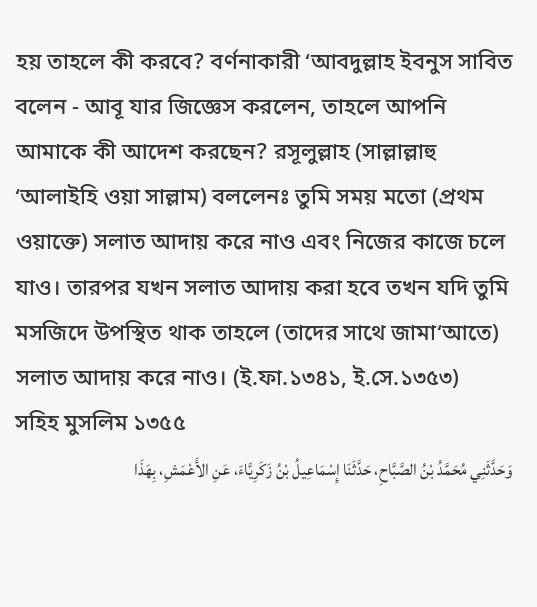হয় তাহলে কী করবে? বর্ণনাকারী ‘আবদুল্লাহ ইবনুস সাবিত বলেন - আবূ যার জিজ্ঞেস করলেন, তাহলে আপনি আমাকে কী আদেশ করছেন? রসূলুল্লাহ (সাল্লাল্লাহু ‘আলাইহি ওয়া সাল্লাম) বললেনঃ তুমি সময় মতো (প্রথম ওয়াক্তে) সলাত আদায় করে নাও এবং নিজের কাজে চলে যাও। তারপর যখন সলাত আদায় করা হবে তখন যদি তুমি মসজিদে উপস্থিত থাক তাহলে (তাদের সাথে জামা‘আতে) সলাত আদায় করে নাও। (ই.ফা.১৩৪১, ই.সে.১৩৫৩)
সহিহ মুসলিম ১৩৫৫
وَحَدَّثَنِي مُحَمَّدُ بْنُ الصَّبَّاحِ، حَدَّثَنَا إِسْمَاعِيلُ بْنُ زَكَرِيَّاءَ، عَنِ الأَعْمَشِ، بِهَذَا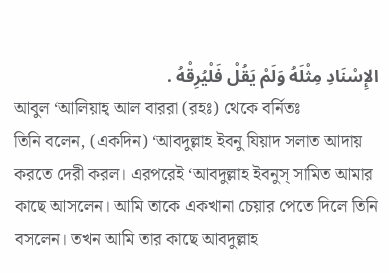الإِسْنَادِ مِثْلَهُ وَلَمْ يَقُلْ فَلْيُرِقْهُ .
আবুল ‘আলিয়াহ্ আল বাররা (রহঃ) থেকে বর্নিতঃ
তিনি বলেন, (একদিন) ‘আবদুল্লাহ ইবনু যিয়াদ সলাত আদায় করতে দেরী করল। এরপরেই ‘আবদুল্লাহ ইবনুস্ সামিত আমার কাছে আসলেন। আমি তাকে একখানা চেয়ার পেতে দিলে তিনি বসলেন। তখন আমি তার কাছে আবদুল্লাহ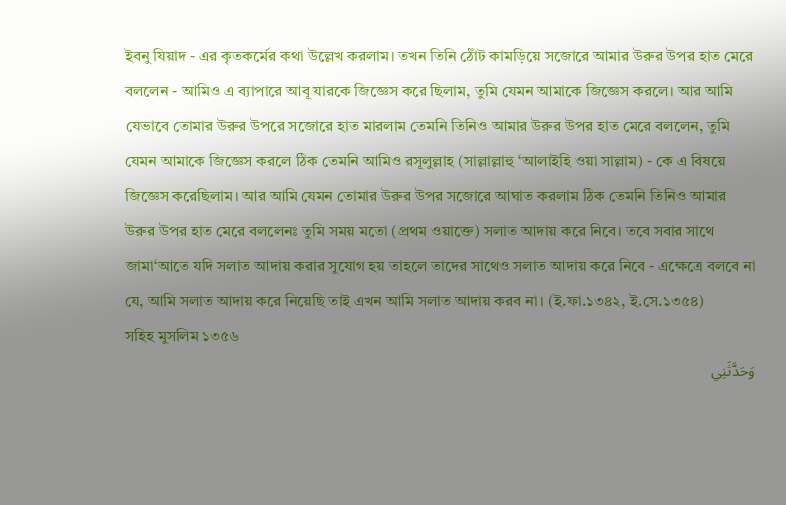ইবনু যিয়াদ - এর কৃতকর্মের কথা উল্লেখ করলাম। তখন তিনি ঠোঁট কামড়িয়ে সজোরে আমার উরুর উপর হাত মেরে বললেন - আমিও এ ব্যাপারে আবূ যারকে জিজ্ঞেস করে ছিলাম, তুমি যেমন আমাকে জিজ্ঞেস করলে। আর আমি যেভাবে তোমার উরুর উপরে সজোরে হাত মারলাম তেমনি তিনিও আমার উরুর উপর হাত মেরে বললেন, তুমি যেমন আমাকে জিজ্ঞেস করলে ঠিক তেমনি আমিও রসূলুল্লাহ (সাল্লাল্লাহু ‘আলাইহি ওয়া সাল্লাম) - কে এ বিষয়ে জিজ্ঞেস করেছিলাম। আর আমি যেমন তোমার উরুর উপর সজোরে আঘাত করলাম ঠিক তেমনি তিনিও আমার উরুর উপর হাত মেরে বললেনঃ তুমি সময় মতো (প্রথম ওয়াক্তে) সলাত আদায় করে নিবে। তবে সবার সাথে জামা‘আতে যদি সলাত আদায় করার সুযোগ হয় তাহলে তাদের সাথেও সলাত আদায় করে নিবে - এক্ষেত্রে বলবে না যে, আমি সলাত আদায় করে নিয়েছি তাই এখন আমি সলাত আদায় করব না। (ই.ফা.১৩৪২, ই.সে.১৩৫৪)
সহিহ মুসলিম ১৩৫৬
وَحَدَّثَنِي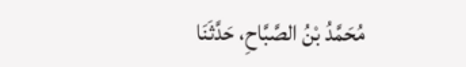مُحَمَّدُ بْنُ الصَّبَّاحِ، حَدَّثَنَا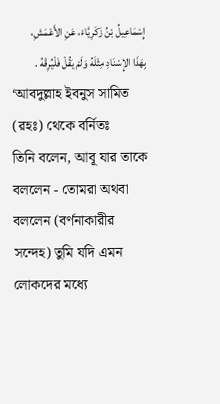إِسْمَاعِيلُ بْنُ زَكَرِيَّاءَ، عَنِ الأَعْمَشِ، بِهَذَا الإِسْنَادِ مِثْلَهُ وَلَمْ يَقُلْ فَلْيُرِقْهُ .
‘আবদুল্লাহ ইবনুস সামিত (রহঃ) থেকে বর্নিতঃ
তিনি বলেন, আবূ যার তাকে বললেন - তোমরা অথবা বললেন (বর্ণনাকারীর সন্দেহ) তুমি যদি এমন লোকদের মধ্যে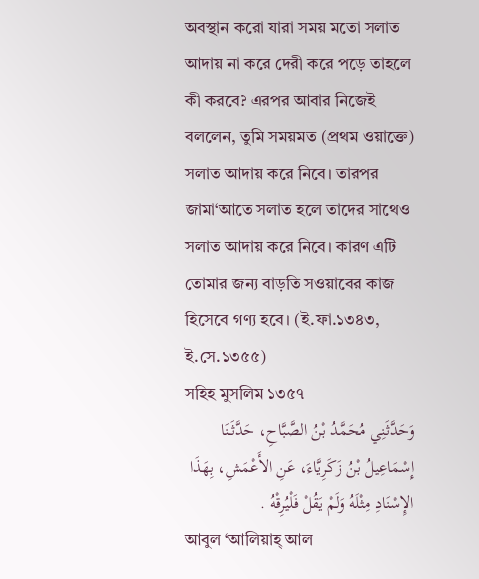অবস্থান করো যারা সময় মতো সলাত আদায় না করে দেরী করে পড়ে তাহলে কী করবে? এরপর আবার নিজেই বললেন, তুমি সময়মত (প্রথম ওয়াক্তে) সলাত আদায় করে নিবে। তারপর জামা‘আতে সলাত হলে তাদের সাথেও সলাত আদায় করে নিবে। কারণ এটি তোমার জন্য বাড়তি সওয়াবের কাজ হিসেবে গণ্য হবে। (ই.ফা.১৩৪৩, ই.সে.১৩৫৫)
সহিহ মুসলিম ১৩৫৭
وَحَدَّثَنِي مُحَمَّدُ بْنُ الصَّبَّاحِ، حَدَّثَنَا إِسْمَاعِيلُ بْنُ زَكَرِيَّاءَ، عَنِ الأَعْمَشِ، بِهَذَا الإِسْنَادِ مِثْلَهُ وَلَمْ يَقُلْ فَلْيُرِقْهُ .
আবুল ‘আলিয়াহ্ আল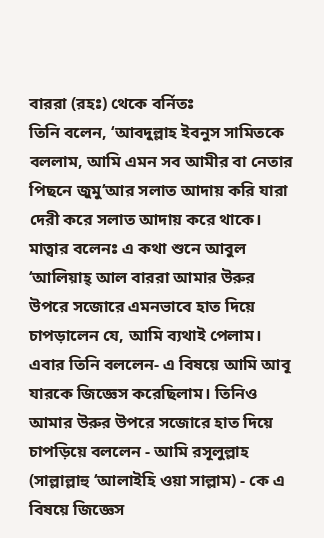বাররা (রহঃ) থেকে বর্নিতঃ
তিনি বলেন, ‘আবদুল্লাহ ইবনুস সামিতকে বললাম, আমি এমন সব আমীর বা নেতার পিছনে জুমু‘আর সলাত আদায় করি যারা দেরী করে সলাত আদায় করে থাকে। মাত্বার বলেনঃ এ কথা শুনে আবুল ‘আলিয়াহ্ আল বাররা আমার উরুর উপরে সজোরে এমনভাবে হাত দিয়ে চাপড়ালেন যে, আমি ব্যথাই পেলাম। এবার তিনি বললেন- এ বিষয়ে আমি আবূ যারকে জিজ্ঞেস করেছিলাম। তিনিও আমার উরুর উপরে সজোরে হাত দিয়ে চাপড়িয়ে বললেন - আমি রসূলুল্লাহ (সাল্লাল্লাহু ‘আলাইহি ওয়া সাল্লাম) - কে এ বিষয়ে জিজ্ঞেস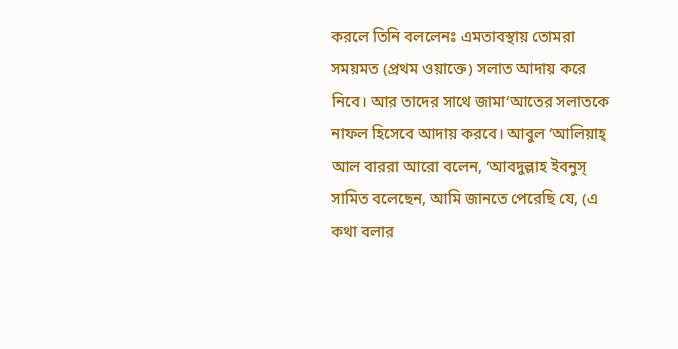করলে তিনি বললেনঃ এমতাবস্থায় তোমরা সময়মত (প্রথম ওয়াক্তে) সলাত আদায় করে নিবে। আর তাদের সাথে জামা‘আতের সলাতকে নাফল হিসেবে আদায় করবে। আবুল ‘আলিয়াহ্ আল বাররা আরো বলেন, ‘আবদুল্লাহ ইবনুস্ সামিত বলেছেন, আমি জানতে পেরেছি যে, (এ কথা বলার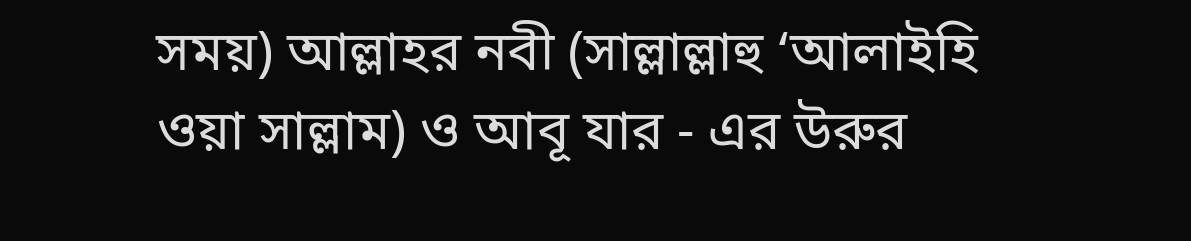সময়) আল্লাহর নবী (সাল্লাল্লাহু ‘আলাইহি ওয়া সাল্লাম) ও আবূ যার - এর উরুর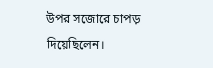উপর সজোরে চাপড় দিয়েছিলেন।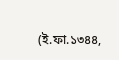(ই.ফা.১৩৪৪,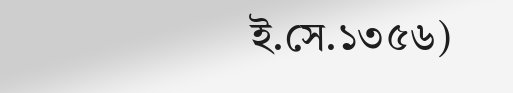ই.সে.১৩৫৬)